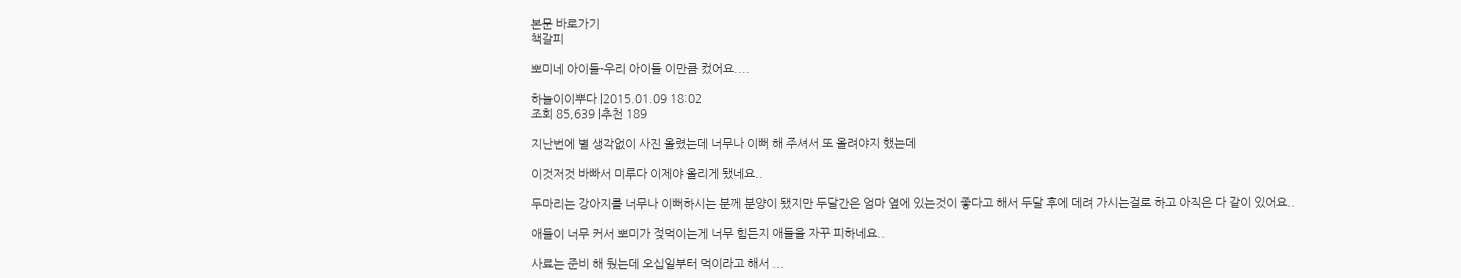본문 바로가기
책갈피

뽀미네 아이들-우리 아이들 이만큼 컸어요....

하늘이이뿌다 |2015.01.09 18:02
조회 85,639 |추천 189

지난번에 별 생각없이 사진 올렸는데 너무나 이뻐 해 주셔서 또 올려야지 했는데

이것저것 바빠서 미루다 이제야 올리게 됐네요..

두마리는 강아지를 너무나 이뻐하시는 분께 분양이 됐지만 두달간은 엄마 옆에 있는것이 좋다고 해서 두달 후에 데려 가시는걸로 하고 아직은 다 같이 있어요..

애들이 너무 커서 뽀미가 젖먹이는게 너무 힘든지 애들을 자꾸 피하네요..

사료는 준비 해 뒀는데 오십일부터 먹이라고 해서 ...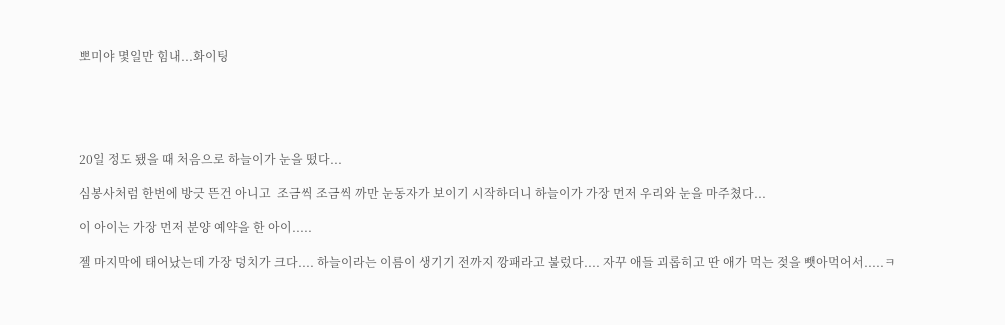뽀미야 몇일만 힘내...화이팅





20일 정도 됐을 때 처음으로 하늘이가 눈을 떴다...

심봉사처럼 한번에 방긋 뜬건 아니고  조금씩 조금씩 까만 눈동자가 보이기 시작하더니 하늘이가 가장 먼저 우리와 눈을 마주쳤다...

이 아이는 가장 먼저 분양 예약을 한 아이.....

젤 마지막에 태어났는데 가장 덩치가 크다.... 하늘이라는 이름이 생기기 전까지 깡패라고 불렀다.... 자꾸 애들 괴롭히고 딴 애가 먹는 젖을 뺏아먹어서.....ㅋ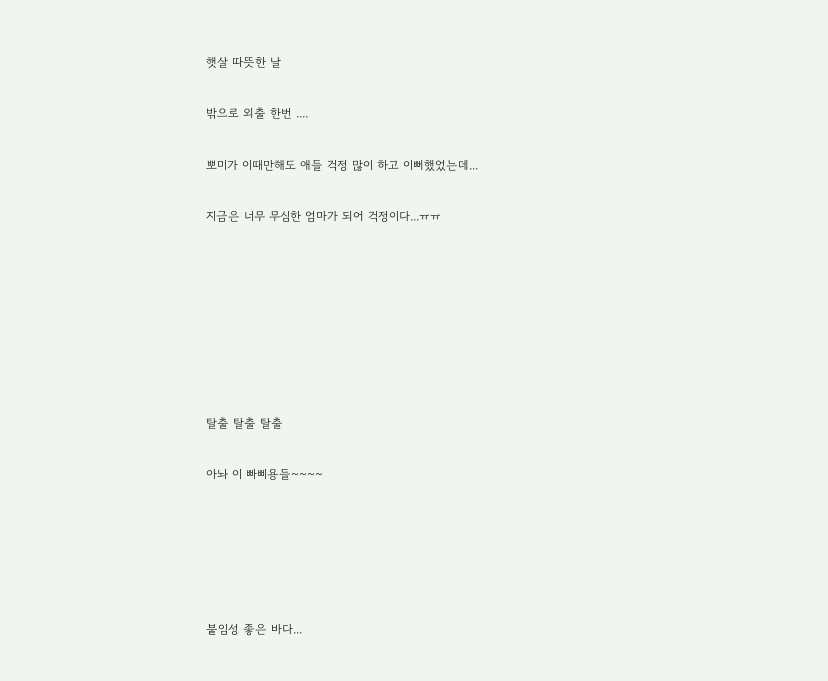햇살 따뜻한 날

밖으로 외출 한번 ....

뽀미가 이때만해도 애들 걱정 많이 하고 이뻐했었는데...

지금은 너무 무심한 엄마가 되어 걱정이다...ㅠㅠ







탈출 탈출 탈출

아놔 이 빠삐용들~~~~





붙임성 좋은 바다...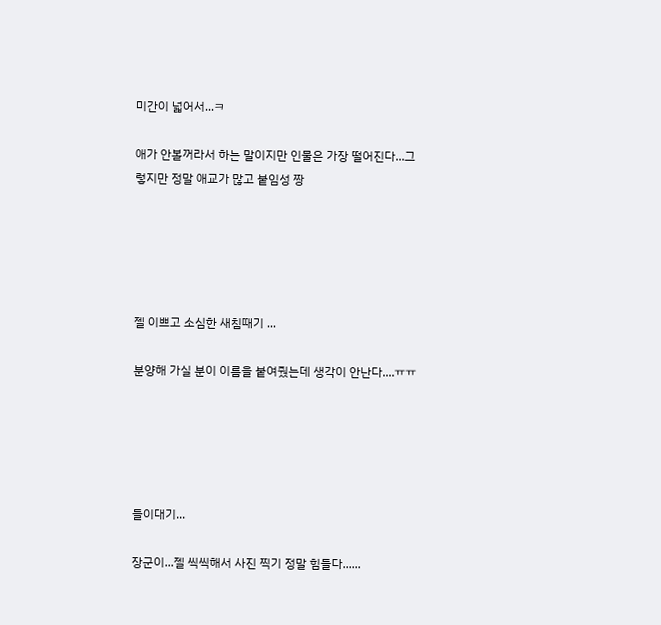미간이 넓어서...ㅋ

애가 안볼꺼라서 하는 말이지만 인물은 가장 떨어진다...그렇지만 정말 애교가 많고 붙임성 짱





젤 이쁘고 소심한 새침때기 ...

분양해 가실 분이 이름을 붙여줬는데 생각이 안난다....ㅠㅠ





들이대기...

장군이...젤 씩씩해서 사진 찍기 정말 힘들다......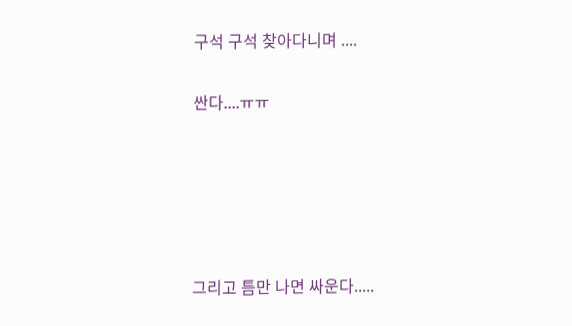구석 구석 찾아다니며 ....

싼다....ㅠㅠ





그리고 틈만 나면 싸운다.....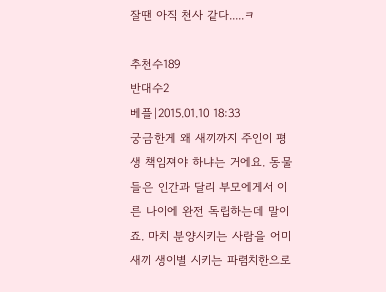잘땐 아직 천사 같다.....ㅋ

추천수189
반대수2
베플|2015.01.10 18:33
궁금한게 왜 새끼까지 주인이 평생 책임져야 하냐는 거에요. 동물들은 인간과 달리 부모에게서 이른 나이에 완전 독립하는데 말이죠. 마치 분양시키는 사람을 어미새끼 생이별 시키는 파렴치한으로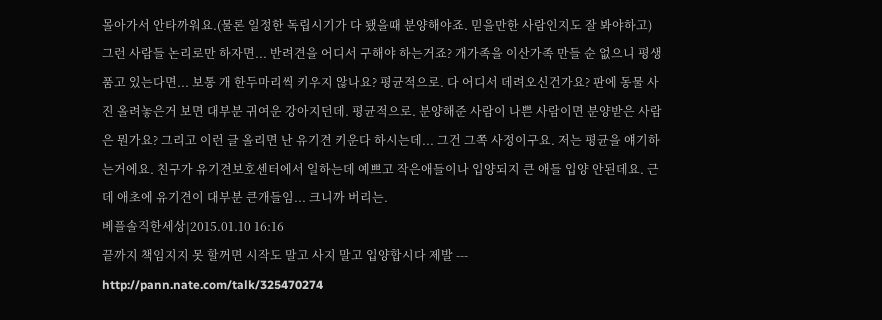몰아가서 안타까워요.(물론 일정한 독립시기가 다 됐을때 분양해야죠. 믿을만한 사람인지도 잘 봐야하고) 그런 사람들 논리로만 하자면... 반려견을 어디서 구해야 하는거죠? 개가족을 이산가족 만들 순 없으니 평생 품고 있는다면... 보통 개 한두마리씩 키우지 않나요? 평균적으로. 다 어디서 데려오신건가요? 판에 동물 사진 올려놓은거 보면 대부분 귀여운 강아지던데. 평균적으로. 분양해준 사람이 나쁜 사람이면 분양받은 사람은 뭔가요? 그리고 이런 글 올리면 난 유기견 키운다 하시는데... 그건 그쪽 사정이구요. 저는 평균을 얘기하는거에요. 친구가 유기견보호센터에서 일하는데 예쁘고 작은애들이나 입양되지 큰 애들 입양 안된데요. 근데 애초에 유기견이 대부분 큰개들임... 크니까 버리는.
베플솔직한세상|2015.01.10 16:16
끝까지 책임지지 못 할꺼면 시작도 말고 사지 말고 입양합시다 제발 --- http://pann.nate.com/talk/325470274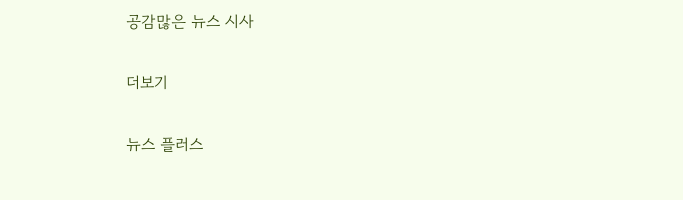공감많은 뉴스 시사

더보기

뉴스 플러스